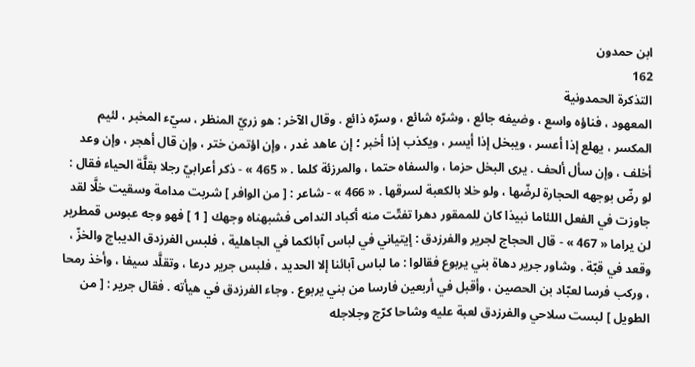ابن حمدون
162
التذكرة الحمدونية
المعهود ، فناؤه واسع ، وضيفه جائع ، وشرّه شائع ، وسرّه ذائع . وقال الآخر : هو زريّ المنظر ، سيّء المخبر ، لئيم المكسر ، يهلع إذا أعسر ، ويبخل إذا أيسر ، ويكذب إذا أخبر ؛ إن عاهد غدر ، وإن اؤتمن ختر ، وإن قال أهجر ، وإن وعد أخلف ، وإن سأل ألحف . يرى البخل حزما ، والسفاه حتما ، والمرزئة كلما . « 465 » - ذكر أعرابيّ رجلا بقلَّة الحياء فقال : لو رضّ بوجهه الحجارة لرضّها ، ولو خلا بالكعبة لسرقها . « 466 » - شاعر : [ من الوافر ] شربت مدامة وسقيت خلَّا لقد جاوزت في الفعل اللئاما نبيذا كان للممقور دهرا تفتّت منه أكباد الندامى فشبهناه وجهك [ 1 ] فهو وجه عبوس قمطرير لن يراما « 467 » - قال الحجاج لجرير والفرزدق : إيتياني في لباس آبائكما في الجاهلية ، فلبس الفرزدق الديباج والخزّ ، وقعد في قبّة . وشاور جرير دهاة بني يربوع فقالوا : ما لباس آبائنا إلا الحديد ، فلبس جرير درعا ، وتقلَّد سيفا ، وأخذ رمحا ، وركب فرسا لعبّاد بن الحصين ، وأقبل في أربعين فارسا من بني يربوع . وجاء الفرزدق في هيأته . فقال جرير : [ من الطويل ] لبست سلاحي والفرزدق لعبة عليه وشاحا كرّج وجلاجله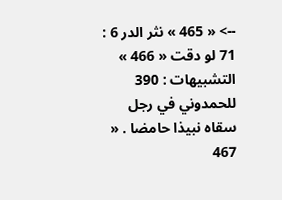--> « 465 » نثر الدر 6 : 71 لو دقت « 466 » التشبيهات : 390 للحمدوني في رجل سقاه نبيذا حامضا . « 467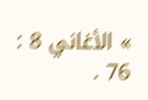» الأغاني 8 : 76 .